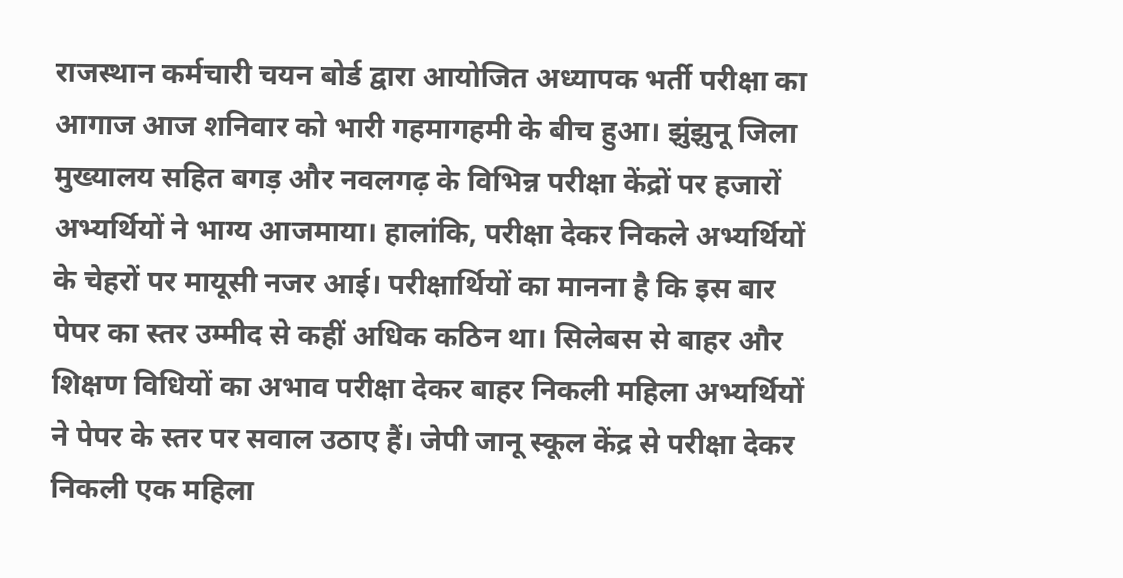राजस्थान कर्मचारी चयन बोर्ड द्वारा आयोजित अध्यापक भर्ती परीक्षा का आगाज आज शनिवार को भारी गहमागहमी के बीच हुआ। झुंझुनू जिला मुख्यालय सहित बगड़ और नवलगढ़ के विभिन्न परीक्षा केंद्रों पर हजारों अभ्यर्थियों ने भाग्य आजमाया। हालांकि, परीक्षा देकर निकले अभ्यर्थियों के चेहरों पर मायूसी नजर आई। परीक्षार्थियों का मानना है कि इस बार पेपर का स्तर उम्मीद से कहीं अधिक कठिन था। सिलेबस से बाहर और शिक्षण विधियों का अभाव परीक्षा देकर बाहर निकली महिला अभ्यर्थियों ने पेपर के स्तर पर सवाल उठाए हैं। जेपी जानू स्कूल केंद्र से परीक्षा देकर निकली एक महिला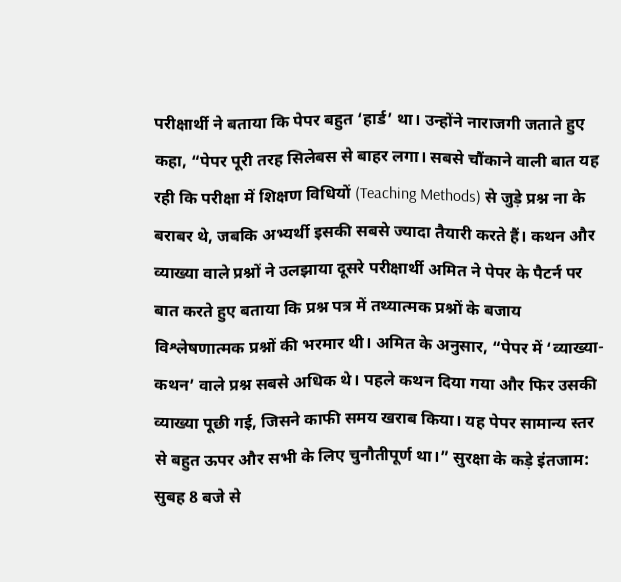परीक्षार्थी ने बताया कि पेपर बहुत ‘हार्ड’ था। उन्होंने नाराजगी जताते हुए कहा, “पेपर पूरी तरह सिलेबस से बाहर लगा। सबसे चौंकाने वाली बात यह रही कि परीक्षा में शिक्षण विधियों (Teaching Methods) से जुड़े प्रश्न ना के बराबर थे, जबकि अभ्यर्थी इसकी सबसे ज्यादा तैयारी करते हैं। कथन और व्याख्या वाले प्रश्नों ने उलझाया दूसरे परीक्षार्थी अमित ने पेपर के पैटर्न पर बात करते हुए बताया कि प्रश्न पत्र में तथ्यात्मक प्रश्नों के बजाय विश्लेषणात्मक प्रश्नों की भरमार थी। अमित के अनुसार, “पेपर में ‘व्याख्या-कथन’ वाले प्रश्न सबसे अधिक थे। पहले कथन दिया गया और फिर उसकी व्याख्या पूछी गई, जिसने काफी समय खराब किया। यह पेपर सामान्य स्तर से बहुत ऊपर और सभी के लिए चुनौतीपूर्ण था।” सुरक्षा के कड़े इंतजाम: सुबह 8 बजे से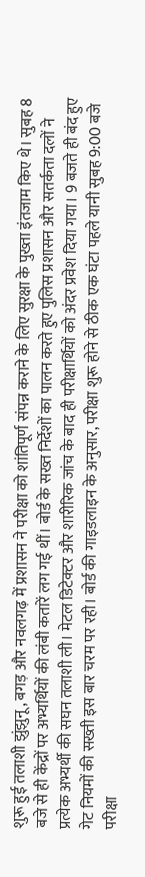शुरू हुई तलाशी झुंझुनू, बगड़ और नवलगढ़ में प्रशासन ने परीक्षा को शांतिपूर्ण संपन्न कराने के लिए सुरक्षा के पुख्ता इंतजाम किए थे। सुबह 8 बजे से ही केंद्रों पर अभ्यर्थियों की लंबी कतारें लग गई थीं। बोर्ड के सख्त निर्देशों का पालन करते हुए पुलिस प्रशासन और सतर्कता दलों ने प्रत्येक अभ्यर्थी की सघन तलाशी ली। मेटल डिटेक्टर और शारीरिक जांच के बाद ही परीक्षार्थियों को अंदर प्रवेश दिया गया। 9 बजते ही बंद हुए गेट नियमों की सख्ती इस बार चरम पर रही। बोर्ड की गाइडलाइन के अनुसार, परीक्षा शुरू होने से ठीक एक घंटा पहले यानी सुबह 9:00 बजे परीक्षा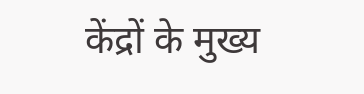केंद्रों के मुख्य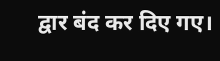द्वार बंद कर दिए गए।